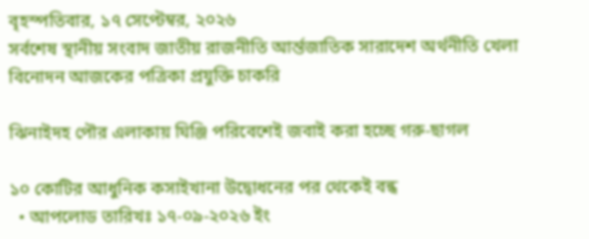বৃহস্পতিবার, ১৭ সেপ্টেম্বর, ২০২৬
সর্বশেষ স্থানীয় সংবাদ জাতীয় রাজনীতি আর্ন্তজাতিক সারাদেশ অর্থনীতি খেলা বিনোদন আজকের পত্রিকা প্রযুক্তি চাকরি

ঝিনাইদহ পৌর এলাকায় ঘিঞ্জি পরিবেশেই জবাই করা হচ্ছে গরু-ছাগল

১০ কোটির আধুনিক কসাইখানা উদ্বোধনের পর থেকেই বন্ধ
  • আপলোড তারিখঃ ১৭-০৯-২০২৬ ইং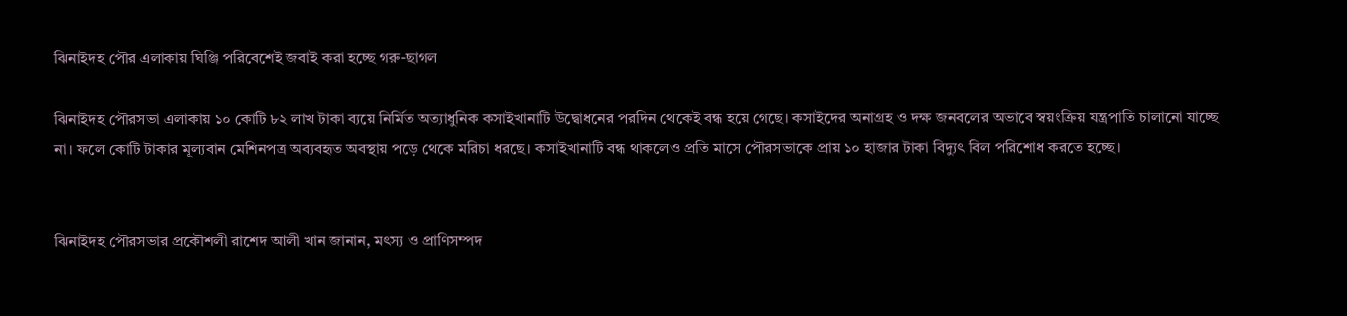ঝিনাইদহ পৌর এলাকায় ঘিঞ্জি পরিবেশেই জবাই করা হচ্ছে গরু-ছাগল

ঝিনাইদহ পৌরসভা এলাকায় ১০ কোটি ৮২ লাখ টাকা ব্যয়ে নির্মিত অত্যাধুনিক কসাইখানাটি উদ্বোধনের পরদিন থেকেই বন্ধ হয়ে গেছে। কসাইদের অনাগ্রহ ও দক্ষ জনবলের অভাবে স্বয়ংক্রিয় যন্ত্রপাতি চালানো যাচ্ছে না। ফলে কোটি টাকার মূল্যবান মেশিনপত্র অব্যবহৃত অবস্থায় পড়ে থেকে মরিচা ধরছে। কসাইখানাটি বন্ধ থাকলেও প্রতি মাসে পৌরসভাকে প্রায় ১০ হাজার টাকা বিদ্যুৎ বিল পরিশোধ করতে হচ্ছে।


ঝিনাইদহ পৌরসভার প্রকৌশলী রাশেদ আলী খান জানান, মৎস্য ও প্রাণিসম্পদ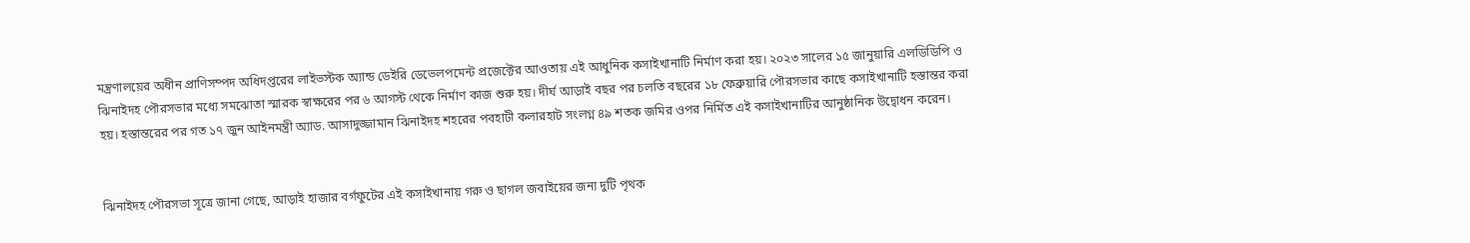মন্ত্রণালয়ের অধীন প্রাণিসম্পদ অধিদপ্তরের লাইভস্টক অ্যান্ড ডেইরি ডেভেলপমেন্ট প্রজেক্টের আওতায় এই আধুনিক কসাইখানাটি নির্মাণ করা হয়। ২০২৩ সালের ১৫ জানুয়ারি এলডিডিপি ও ঝিনাইদহ পৌরসভার মধ্যে সমঝোতা স্মারক স্বাক্ষরের পর ৬ আগস্ট থেকে নির্মাণ কাজ শুরু হয়। দীর্ঘ আড়াই বছর পর চলতি বছরের ১৮ ফেব্রুয়ারি পৌরসভার কাছে কসাইখানাটি হস্তান্তর করা হয়। হস্তান্তরের পর গত ১৭ জুন আইনমন্ত্রী অ্যাড. আসাদুজ্জামান ঝিনাইদহ শহরের পবহাটী কলারহাট সংলগ্ন ৪৯ শতক জমির ওপর নির্মিত এই কসাইখানাটির আনুষ্ঠানিক উদ্বোধন করেন।


ঝিনাইদহ পৌরসভা সূত্রে জানা গেছে, আড়াই হাজার বর্গফুটের এই কসাইখানায় গরু ও ছাগল জবাইয়ের জন্য দুটি পৃথক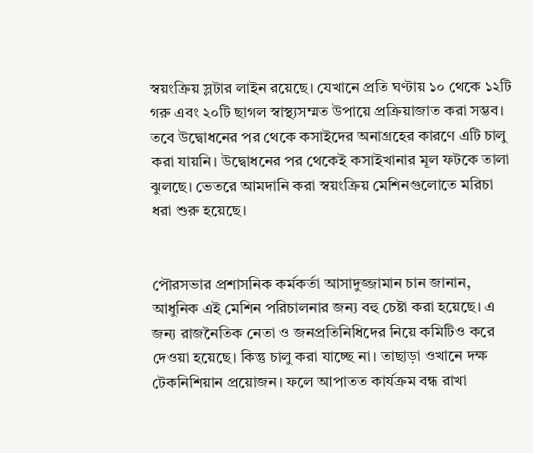স্বয়ংক্রিয় স্লটার লাইন রয়েছে। যেখানে প্রতি ঘণ্টায় ১০ থেকে ১২টি গরু এবং ২০টি ছাগল স্বাস্থ্যসম্মত উপায়ে প্রক্রিয়াজাত করা সম্ভব। তবে উদ্বোধনের পর থেকে কসাইদের অনাগ্রহের কারণে এটি চালু করা যায়নি। উদ্বোধনের পর থেকেই কসাইখানার মূল ফটকে তালা ঝুলছে। ভেতরে আমদানি করা স্বয়ংক্রিয় মেশিনগুলোতে মরিচা ধরা শুরু হয়েছে।


পৌরসভার প্রশাসনিক কর্মকর্তা আসাদুজ্জামান চান জানান, আধুনিক এই মেশিন পরিচালনার জন্য বহু চেষ্টা করা হয়েছে। এ জন্য রাজনৈতিক নেতা ও জনপ্রতিনিধিদের নিয়ে কমিটিও করে দেওয়া হয়েছে। কিন্তু চালু করা যাচ্ছে না। তাছাড়া ওখানে দক্ষ টেকনিশিয়ান প্রয়োজন। ফলে আপাতত কার্যক্রম বন্ধ রাখা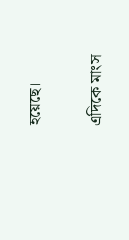হয়েছে।


এদিকে মাংস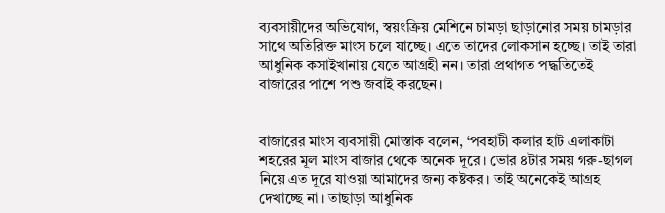ব্যবসায়ীদের অভিযোগ, স্বয়ংক্রিয় মেশিনে চামড়া ছাড়ানোর সময় চামড়ার সাথে অতিরিক্ত মাংস চলে যাচ্ছে। এতে তাদের লোকসান হচ্ছে। তাই তারা আধুনিক কসাইখানায় যেতে আগ্রহী নন। তারা প্রথাগত পদ্ধতিতেই বাজারের পাশে পশু জবাই করছেন।


বাজারের মাংস ব্যবসায়ী মোস্তাক বলেন, ‘পবহাটী কলার হাট এলাকাটা শহরের মূল মাংস বাজার থেকে অনেক দূরে। ভোর ৪টার সময় গরু-ছাগল নিয়ে এত দূরে যাওয়া আমাদের জন্য কষ্টকর। তাই অনেকেই আগ্রহ দেখাচ্ছে না। তাছাড়া আধুনিক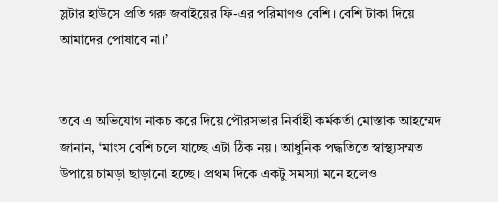স্লটার হাউসে প্রতি গরু জবাইয়ের ফি-এর পরিমাণও বেশি। বেশি টাকা দিয়ে আমাদের পোষাবে না।’


তবে এ অভিযোগ নাকচ করে দিয়ে পৌরসভার নির্বাহী কর্মকর্তা মোস্তাক আহম্মেদ জানান, ‘মাংস বেশি চলে যাচ্ছে এটা ঠিক নয়। আধুনিক পদ্ধতিতে স্বাস্থ্যসম্মত উপায়ে চামড়া ছাড়ানো হচ্ছে। প্রথম দিকে একটু সমস্যা মনে হলেও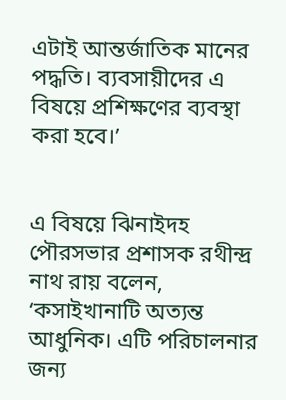এটাই আন্তর্জাতিক মানের পদ্ধতি। ব্যবসায়ীদের এ বিষয়ে প্রশিক্ষণের ব্যবস্থা করা হবে।’


এ বিষয়ে ঝিনাইদহ পৌরসভার প্রশাসক রথীন্দ্র নাথ রায় বলেন, ‘কসাইখানাটি অত্যন্ত আধুনিক। এটি পরিচালনার জন্য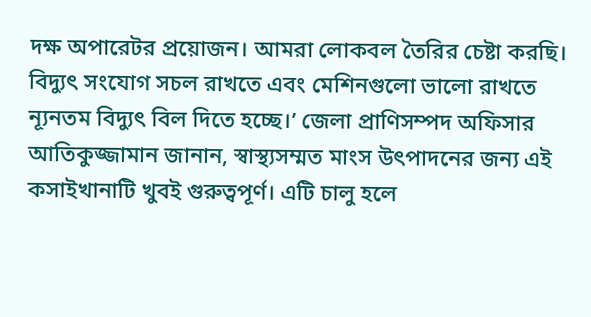দক্ষ অপারেটর প্রয়োজন। আমরা লোকবল তৈরির চেষ্টা করছি। বিদ্যুৎ সংযোগ সচল রাখতে এবং মেশিনগুলো ভালো রাখতে ন্যূনতম বিদ্যুৎ বিল দিতে হচ্ছে।’ জেলা প্রাণিসম্পদ অফিসার আতিকুজ্জামান জানান, স্বাস্থ্যসম্মত মাংস উৎপাদনের জন্য এই কসাইখানাটি খুবই গুরুত্বপূর্ণ। এটি চালু হলে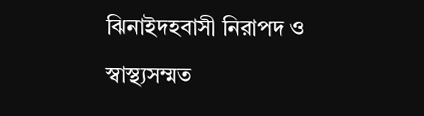ঝিনাইদহবাসী নিরাপদ ও স্বাস্থ্যসম্মত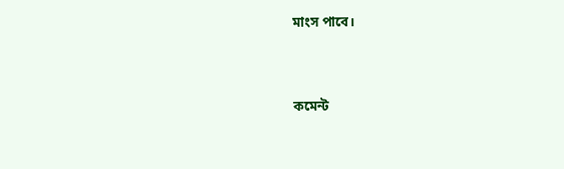মাংস পাবে।



কমেন্ট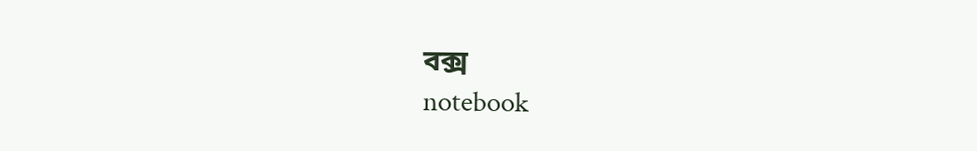বক্স
notebook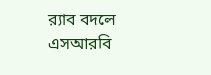র‌্যাব বদলে এসআরবি